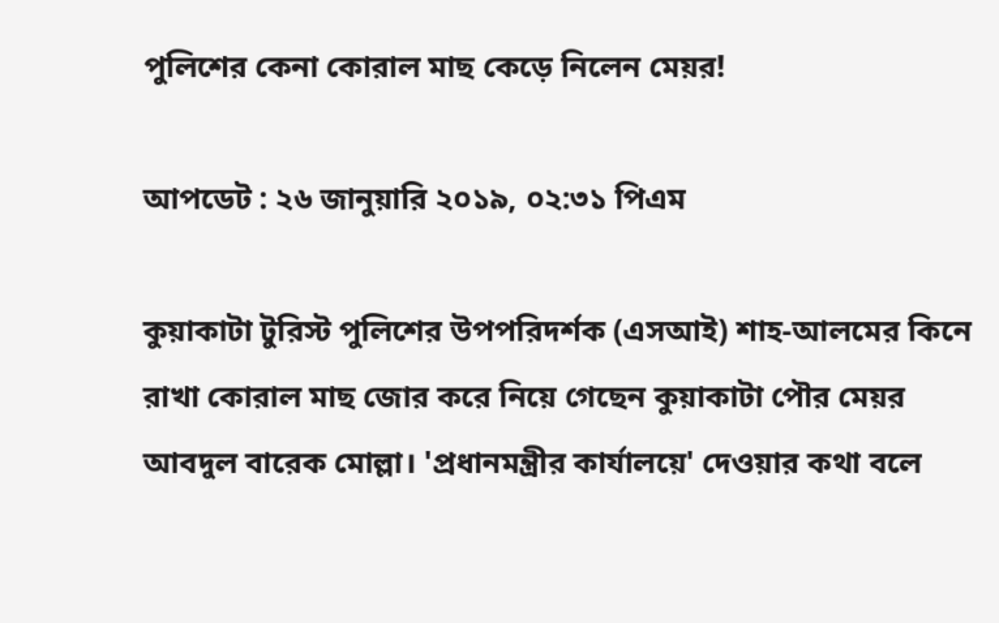পুলিশের কেনা কোরাল মাছ কেড়ে নিলেন মেয়র!

আপডেট : ২৬ জানুয়ারি ২০১৯, ০২:৩১ পিএম

কুয়াকাটা টুরিস্ট পুলিশের উপপরিদর্শক (এসআই) শাহ-আলমের কিনে রাখা কোরাল মাছ জোর করে নিয়ে গেছেন কুয়াকাটা পৌর মেয়র আবদুল বারেক মোল্লা। 'প্রধানমন্ত্রীর কার্যালয়ে' দেওয়ার কথা বলে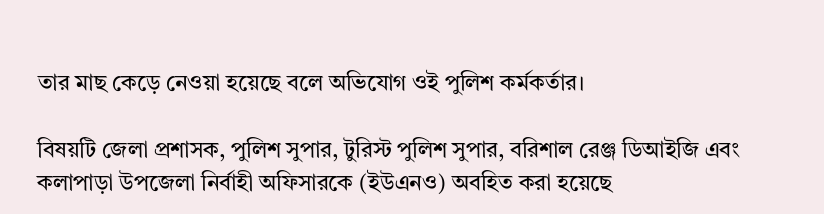তার মাছ কেড়ে নেওয়া হয়েছে বলে অভিযোগ ওই পুলিশ কর্মকর্তার।

বিষয়টি জেলা প্রশাসক, পুলিশ সুপার, টুরিস্ট পুলিশ সুপার, বরিশাল রেঞ্জ ডিআইজি এবং কলাপাড়া উপজেলা নির্বাহী অফিসারকে (ইউএনও) অবহিত করা হয়েছে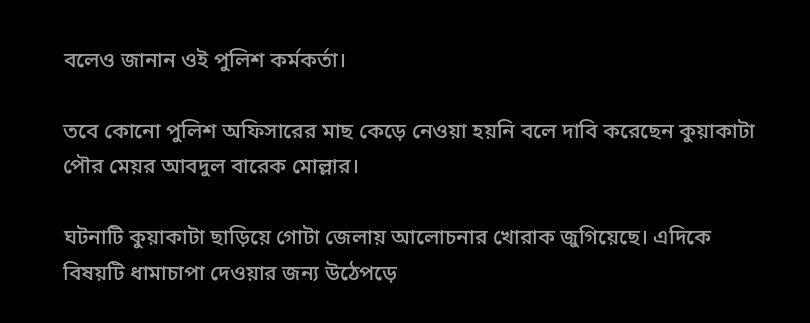বলেও জানান ওই পুলিশ কর্মকর্তা।

তবে কোনো পুলিশ অফিসারের মাছ কেড়ে নেওয়া হয়নি বলে দাবি করেছেন কুয়াকাটা পৌর মেয়র আবদুল বারেক মোল্লার।

ঘটনাটি কুয়াকাটা ছাড়িয়ে গোটা জেলায় আলোচনার খোরাক জুগিয়েছে। এদিকে বিষয়টি ধামাচাপা দেওয়ার জন্য উঠেপড়ে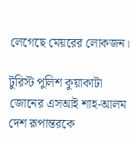লেগেছে মেয়রের লোকজন।

টুরিস্ট পুলিশ কুয়াকাটা জোনের এসআই শাহ-আলম দেশ রূপান্তরকে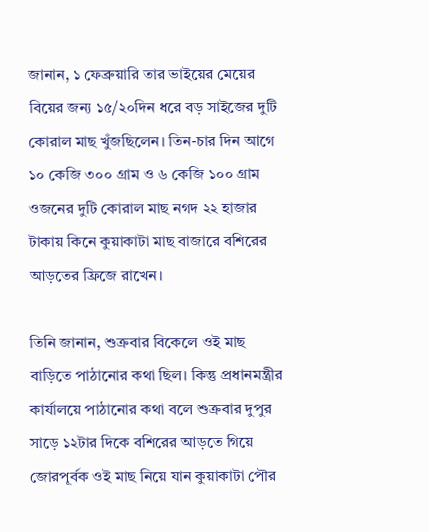জানান, ১ ফেব্রুয়ারি তার ভাইয়ের মেয়ের বিয়ের জন্য ১৫/২০দিন ধরে বড় সাইজের দুটি কোরাল মাছ খুঁজছিলেন। তিন-চার দিন আগে ১০ কেজি ৩০০ গ্রাম ও ৬ কেজি ১০০ গ্রাম ওজনের দুটি কোরাল মাছ নগদ ২২ হাজার টাকায় কিনে কুয়াকাটা মাছ বাজারে বশিরের আড়তের ফ্রিজে রাখেন।

তিনি জানান, শুক্রবার বিকেলে ওই মাছ বাড়িতে পাঠানোর কথা ছিল। কিন্তু প্রধানমন্ত্রীর কার্যালয়ে পাঠানোর কথা বলে শুক্রবার দুপুর সাড়ে ১২টার দিকে বশিরের আড়তে গিয়ে জোরপূর্বক ওই মাছ নিয়ে যান কুয়াকাটা পৌর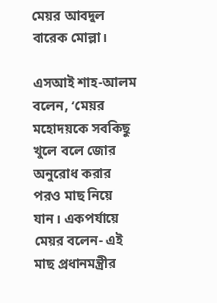মেয়র আবদুল বারেক মোল্লা।

এসআই শাহ-আলম বলেন, ‘মেয়র মহোদয়কে সবকিছু খুলে বলে জোর অনুরোধ করার পরও মাছ নিয়ে যান। একপর্যায়ে মেয়র বলেন- এই মাছ প্রধানমন্ত্রীর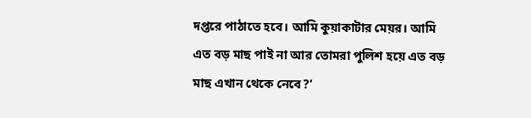দপ্তরে পাঠাতে হবে। আমি কুয়াকাটার মেয়র। আমি এত বড় মাছ পাই না আর তোমরা পুলিশ হয়ে এত বড় মাছ এখান থেকে নেবে?’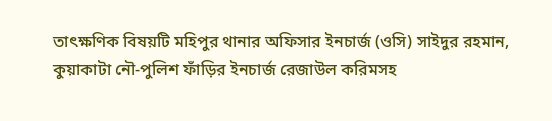তাৎক্ষণিক বিষয়টি মহিপুর থানার অফিসার ইনচার্জ (ওসি) সাইদুর রহমান, কুয়াকাটা নৌ-পুলিশ ফাঁড়ির ইনচার্জ রেজাউল করিমসহ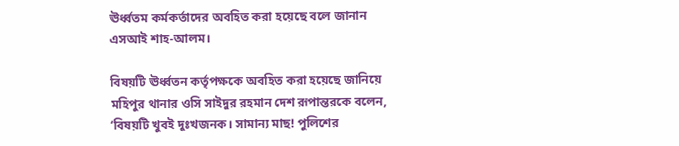ঊর্ধ্বতম কর্মকর্তাদের অবহিত করা হয়েছে বলে জানান এসআই শাহ-আলম।

বিষয়টি ঊর্ধ্বতন কর্তৃপক্ষকে অবহিত করা হয়েছে জানিয়ে মহিপুর থানার ওসি সাইদুর রহমান দেশ রূপান্তরকে বলেন, ‘বিষয়টি খুবই দুঃখজনক। সামান্য মাছ! পুলিশের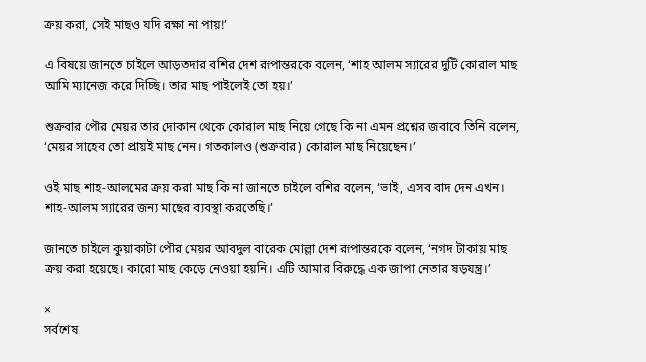ক্রয় করা, সেই মাছও যদি রক্ষা না পায়!’

এ বিষয়ে জানতে চাইলে আড়তদার বশির দেশ রূপান্তরকে বলেন, ‘শাহ আলম স্যারের দুটি কোরাল মাছ আমি ম্যানেজ করে দিচ্ছি। তার মাছ পাইলেই তো হয়।’

শুক্রবার পৌর মেয়র তার দোকান থেকে কোরাল মাছ নিয়ে গেছে কি না এমন প্রশ্নের জবাবে তিনি বলেন, ‘মেয়র সাহেব তো প্রায়ই মাছ নেন। গতকালও (শুক্রবার) কোরাল মাছ নিয়েছেন।’

ওই মাছ শাহ-আলমের ক্রয় করা মাছ কি না জানতে চাইলে বশির বলেন, ‘ভাই, এসব বাদ দেন এখন। শাহ-আলম স্যারের জন্য মাছের ব্যবস্থা করতেছি।’

জানতে চাইলে কুয়াকাটা পৌর মেয়র আবদুল বারেক মোল্লা দেশ রূপান্তরকে বলেন, ‘নগদ টাকায় মাছ ক্রয় করা হয়েছে। কারো মাছ কেড়ে নেওয়া হয়নি। এটি আমার বিরুদ্ধে এক জাপা নেতার ষড়যন্ত্র।’

×
সর্বশেষ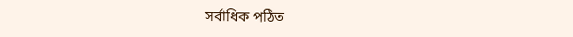সর্বাধিক পঠিত